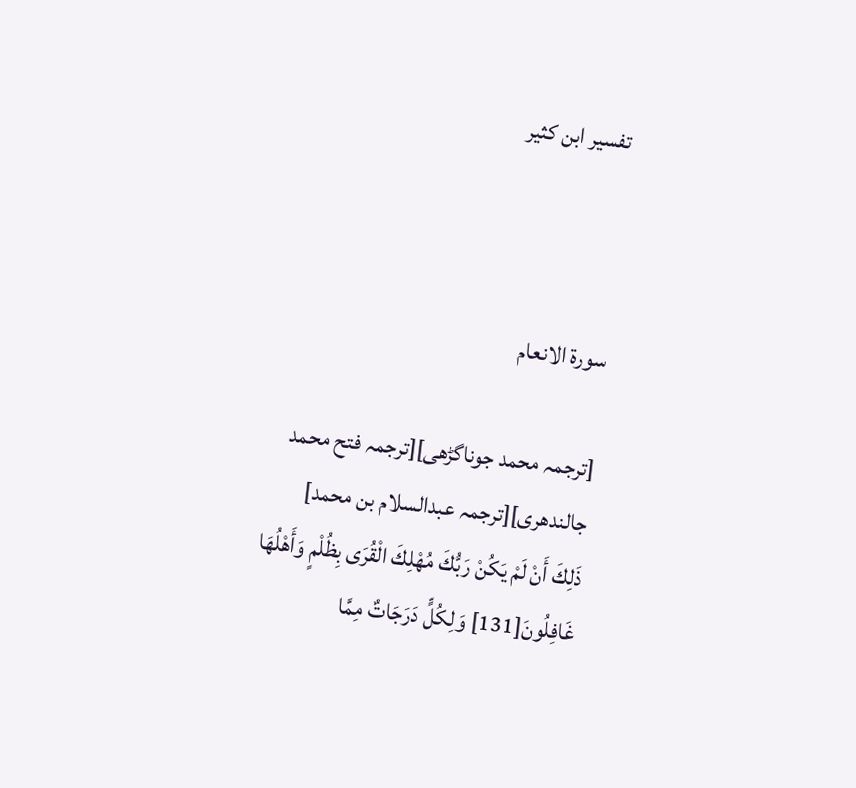تفسير ابن كثير



سورۃ الانعام

[ترجمہ محمد جوناگڑھی][ترجمہ فتح محمد جالندھری][ترجمہ عبدالسلام بن محمد]
ذَلِكَ أَنْ لَمْ يَكُنْ رَبُّكَ مُهْلِكَ الْقُرَى بِظُلْمٍ وَأَهْلُهَا غَافِلُونَ[131] وَلِكُلٍّ دَرَجَاتٌ مِمَّا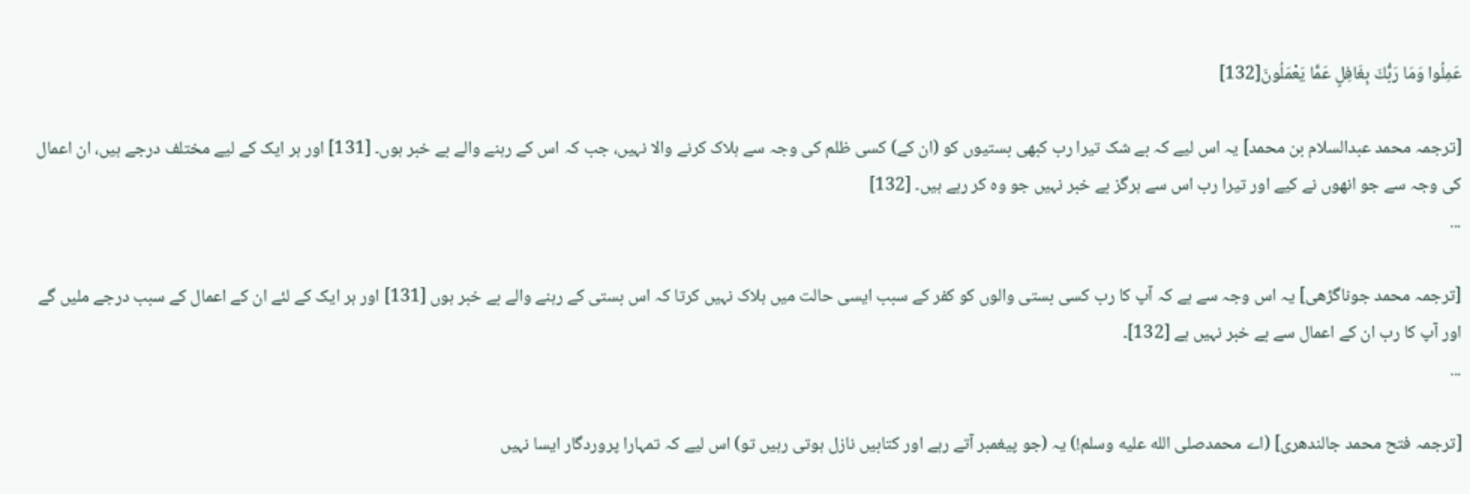عَمِلُوا وَمَا رَبُّكَ بِغَافِلٍ عَمَّا يَعْمَلُونَ[132]

[ترجمہ محمد عبدالسلام بن محمد] یہ اس لیے کہ بے شک تیرا رب کبھی بستیوں کو (ان کے) کسی ظلم کی وجہ سے ہلاک کرنے والا نہیں، جب کہ اس کے رہنے والے بے خبر ہوں۔ [131] اور ہر ایک کے لیے مختلف درجے ہیں، ان اعمال کی وجہ سے جو انھوں نے کیے اور تیرا رب اس سے ہرگز بے خبر نہیں جو وہ کر رہے ہیں۔ [132]
...

[ترجمہ محمد جوناگڑھی] یہ اس وجہ سے ہے کہ آپ کا رب کسی بستی والوں کو کفر کے سبب ایسی حالت میں ہلاک نہیں کرتا کہ اس بستی کے رہنے والے بے خبر ہوں [131] اور ہر ایک کے لئے ان کے اعمال کے سبب درجے ملیں گے اور آپ کا رب ان کے اعمال سے بے خبر نہیں ہے [132]۔
...

[ترجمہ فتح محمد جالندھری] (اے محمدصلى الله عليه وسلم!) یہ (جو پیغمبر آتے رہے اور کتابیں نازل ہوتی رہیں تو) اس لیے کہ تمہارا پروردگار ایسا نہیں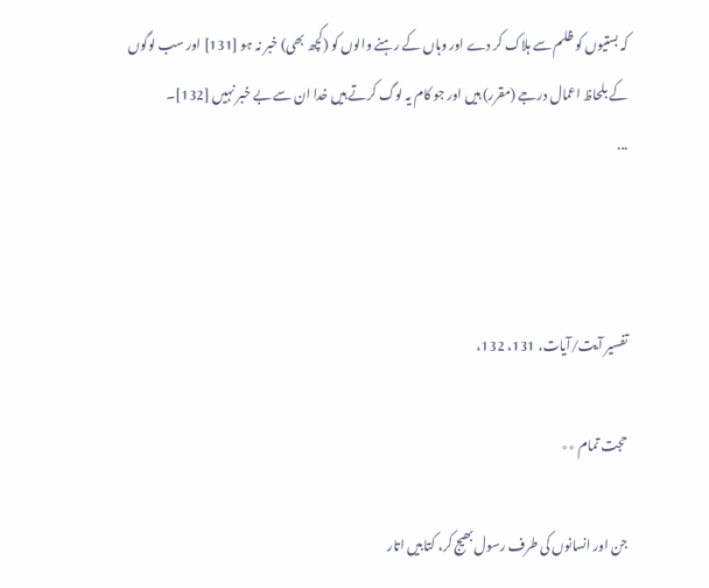کہ بستیوں کو ظلم سے ہلاک کر دے اور وہاں کے رہنے والوں کو (کچھ بھی) خبر نہ ہو [131] اور سب لوگوں کے بلحاظ اعمال درجے (مقرر) ہیں اور جو کام یہ لوگ کرتے ہیں خدا ان سے بے خبر نہیں [132]۔
...



تفسیر آیت/آیات، 131، 132،

حجت تمام ٭٭

جن اور انسانوں کی طرف رسول بھیج کر، کتابیں اتار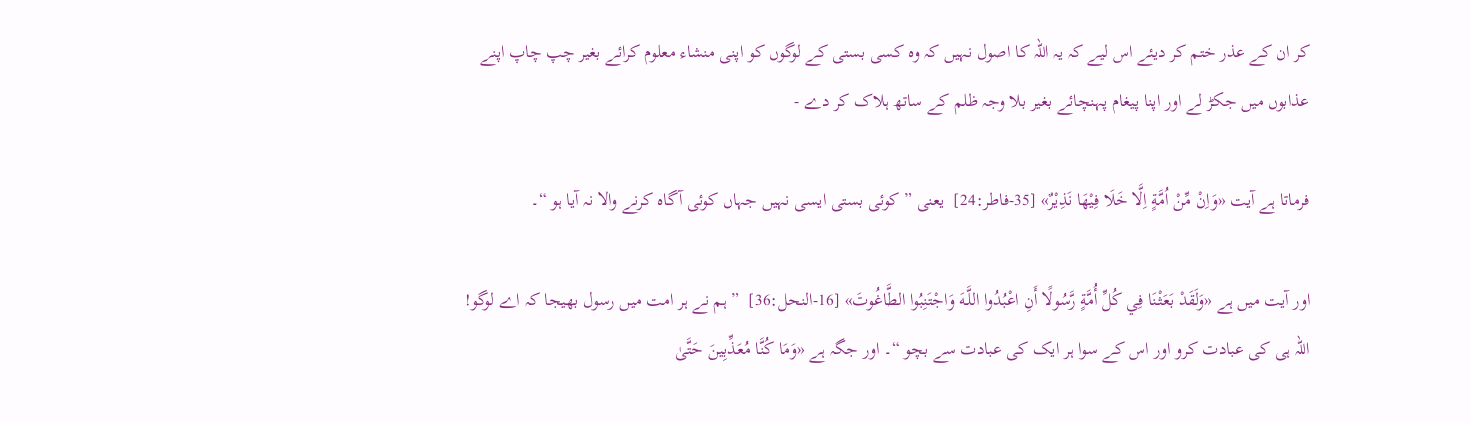کر ان کے عذر ختم کر دیئے اس لیے کہ یہ اللہ کا اصول نہیں کہ وہ کسی بستی کے لوگوں کو اپنی منشاء معلوم کرائے بغیر چپ چاپ اپنے عذابوں میں جکڑ لے اور اپنا پیغام پہنچائے بغیر بلا وجہ ظلم کے ساتھ ہلاک کر دے -

فرماتا ہے آیت «وَاِنْ مِّنْ اُمَّةٍ اِلَّا خَلَا فِيْهَا نَذِيْرٌ» [35-فاطر:24]  یعنی ” کوئی بستی ایسی نہیں جہاں کوئی آگاہ کرنے والا نہ آیا ہو “۔

اور آیت میں ہے «وَلَقَدْ بَعَثْنَا فِي كُلِّ أُمَّةٍ رَّسُولًا أَنِ اعْبُدُوا اللَّـهَ وَاجْتَنِبُوا الطَّاغُوتَ» [16-النحل:36]  ” ہم نے ہر امت میں رسول بھیجا کہ اے لوگو! اللہ ہی کی عبادت کرو اور اس کے سوا ہر ایک کی عبادت سے بچو “۔ اور جگہ ہے «وَمَا كُنَّا مُعَذِّبِينَ حَتَّىٰ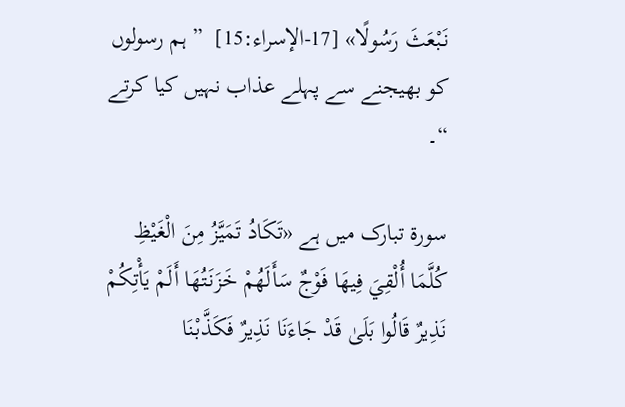نَبْعَثَ رَسُولًا» [17-الإسراء:15]  ” ہم رسولوں کو بھیجنے سے پہلے عذاب نہیں کیا کرتے “۔

سورۃ تبارک میں ہے «تَكَادُ تَمَيَّزُ مِنَ الْغَيْظِ كُلَّمَا أُلْقِيَ فِيهَا فَوْجٌ سَأَلَهُمْ خَزَنَتُهَا أَلَمْ يَأْتِكُمْ نَذِيرٌ قَالُوا بَلَىٰ قَدْ جَاءَنَا نَذِيرٌ فَكَذَّبْنَا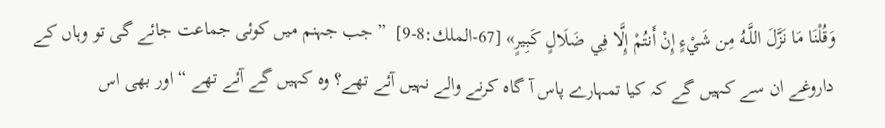وَقُلْنَا مَا نَزَّلَ اللَّـهُ مِن شَيْءٍ إِنْ أَنتُمْ إِلَّا فِي ضَلَالٍ كَبِيرٍ» [67-الملك:8-9]  ” جب جہنم میں کوئی جماعت جائے گی تو وہاں کے داروغے ان سے کہیں گے کہ کیا تمہارے پاس آ گاہ کرنے والے نہیں آئے تھے؟ وہ کہیں گے آئے تھے “ اور بھی اس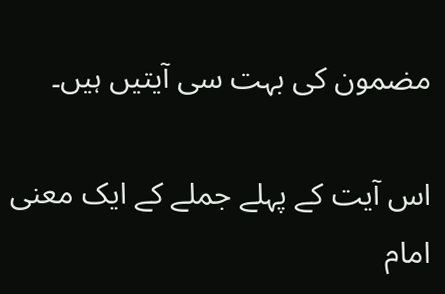مضمون کی بہت سی آیتیں ہیں۔

اس آیت کے پہلے جملے کے ایک معنی امام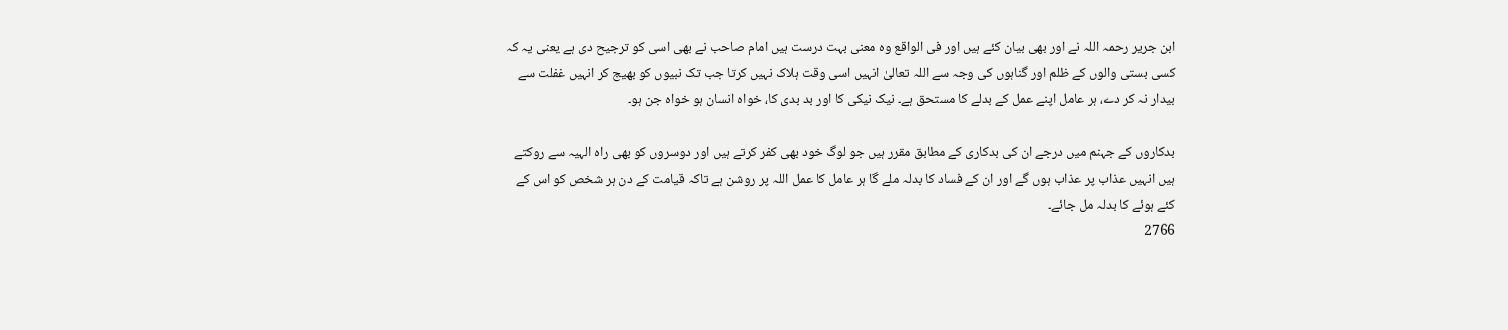ابن جریر رحمہ اللہ نے اور بھی بیان کئے ہیں اور فی الواقع وہ معنی بہت درست ہیں امام صاحب نے بھی اسی کو ترجیح دی ہے یعنی یہ کہ کسی بستی والوں کے ظلم اور گناہوں کی وجہ سے اللہ تعالیٰ انہیں اسی وقت ہلاک نہیں کرتا جب تک نبیوں کو بھیج کر انہیں غفلت سے بیدار نہ کر دے، ہر عامل اپنے عمل کے بدلے کا مستحق ہے۔ نیک نیکی کا اور بد بدی کا، خواہ انسان ہو خواہ جن ہو۔

بدکاروں کے جہنم میں درجے ان کی بدکاری کے مطابق مقرر ہیں جو لوگ خود بھی کفر کرتے ہیں اور دوسروں کو بھی راہ الہیہ سے روکتے ہیں انہیں عذاب پر عذاب ہوں گے اور ان کے فساد کا بدلہ ملے گا ہر عامل کا عمل اللہ پر روشن ہے تاکہ قیامت کے دن ہر شخص کو اس کے کئے ہوئے کا بدلہ مل جائے۔
2766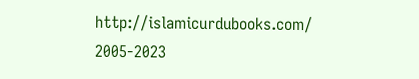http://islamicurdubooks.com/ 2005-2023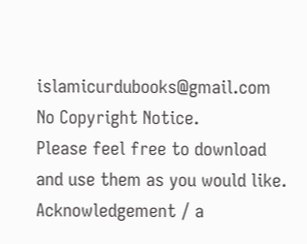islamicurdubooks@gmail.com No Copyright Notice.
Please feel free to download and use them as you would like.
Acknowledgement / a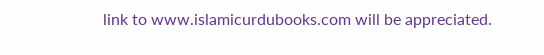link to www.islamicurdubooks.com will be appreciated.